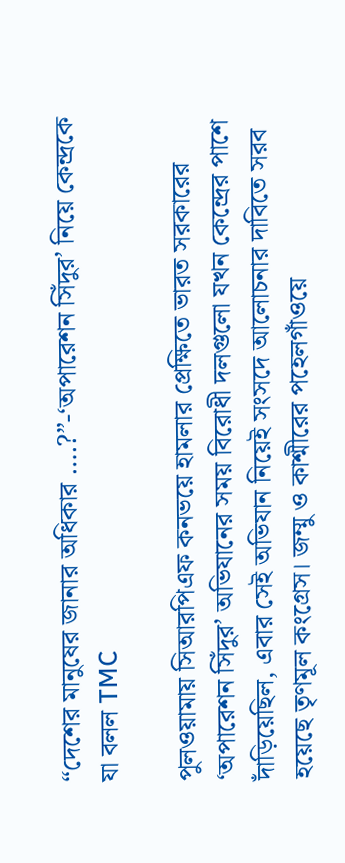“দেশের মানুষের জানার অধিকার ….?”-‘অপারেশন সিঁদুর’ নিয়ে কেন্দ্রকে যা বলল TMC

পুলওয়ামায় সিআরপিএফ কনভয়ে হামলার প্রেক্ষিতে ভারত সরকারের ‘অপারেশন সিঁদুর’ অভিযানের সময় বিরোধী দলগুলো যখন কেন্দ্রের পাশে দাঁড়িয়েছিল, এবার সেই অভিযান নিয়েই সংসদে আলোচনার দাবিতে সরব হয়েছে তৃণমূল কংগ্রেস। জম্মু ও কাশ্মীরের পহেলগাঁওয়ে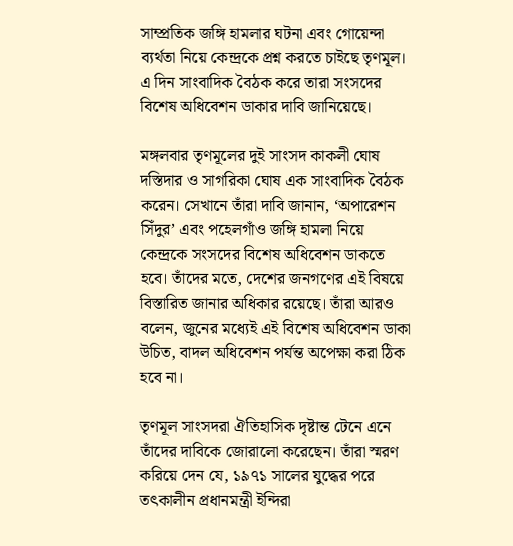সাম্প্রতিক জঙ্গি হামলার ঘটনা এবং গোয়েন্দা ব্যর্থতা নিয়ে কেন্দ্রকে প্রশ্ন করতে চাইছে তৃণমূল। এ দিন সাংবাদিক বৈঠক করে তারা সংসদের বিশেষ অধিবেশন ডাকার দাবি জানিয়েছে।

মঙ্গলবার তৃণমূলের দুই সাংসদ কাকলী ঘোষ দস্তিদার ও সাগরিকা ঘোষ এক সাংবাদিক বৈঠক করেন। সেখানে তাঁরা দাবি জানান, ‘অপারেশন সিঁদুর’ এবং পহেলগাঁও জঙ্গি হামলা নিয়ে কেন্দ্রকে সংসদের বিশেষ অধিবেশন ডাকতে হবে। তাঁদের মতে, দেশের জনগণের এই বিষয়ে বিস্তারিত জানার অধিকার রয়েছে। তাঁরা আরও বলেন, জুনের মধ্যেই এই বিশেষ অধিবেশন ডাকা উচিত, বাদল অধিবেশন পর্যন্ত অপেক্ষা করা ঠিক হবে না।

তৃণমূল সাংসদরা ঐতিহাসিক দৃষ্টান্ত টেনে এনে তাঁদের দাবিকে জোরালো করেছেন। তাঁরা স্মরণ করিয়ে দেন যে, ১৯৭১ সালের যুদ্ধের পরে তৎকালীন প্রধানমন্ত্রী ইন্দিরা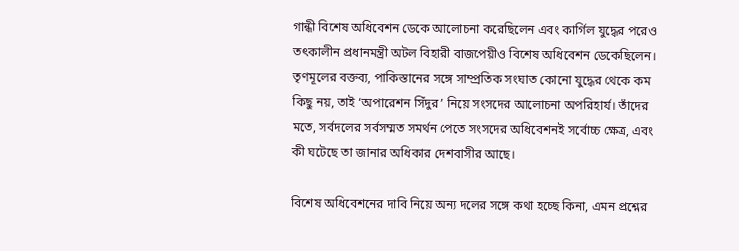গান্ধী বিশেষ অধিবেশন ডেকে আলোচনা করেছিলেন এবং কার্গিল যুদ্ধের পরেও তৎকালীন প্রধানমন্ত্রী অটল বিহারী বাজপেয়ীও বিশেষ অধিবেশন ডেকেছিলেন। তৃণমূলের বক্তব্য, পাকিস্তানের সঙ্গে সাম্প্রতিক সংঘাত কোনো যুদ্ধের থেকে কম কিছু নয়, তাই ‘অপারেশন সিঁদুর’ নিয়ে সংসদের আলোচনা অপরিহার্য। তাঁদের মতে, সর্বদলের সর্বসম্মত সমর্থন পেতে সংসদের অধিবেশনই সর্বোচ্চ ক্ষেত্র, এবং কী ঘটেছে তা জানার অধিকার দেশবাসীর আছে।

বিশেষ অধিবেশনের দাবি নিয়ে অন্য দলের সঙ্গে কথা হচ্ছে কিনা, এমন প্রশ্নের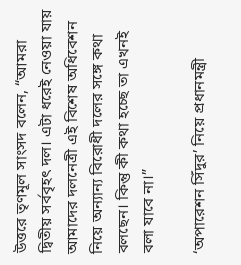উত্তরে তৃণমূল সাংসদ বলেন, “আমরা দ্বিতীয় সর্ববৃহৎ দল। এটা ধরেই নেওয়া যায় আমাদের দলনেত্রী এই বিশেষ অধিবেশন নিয়ে অন্যান্য বিরোধী দলের সঙ্গে কথা বলছেন। কিন্তু কী কথা হচ্ছে তা এখনই বলা যাবে না।”

‘অপারেশন সিঁদুর’ নিয়ে প্রধানমন্ত্রী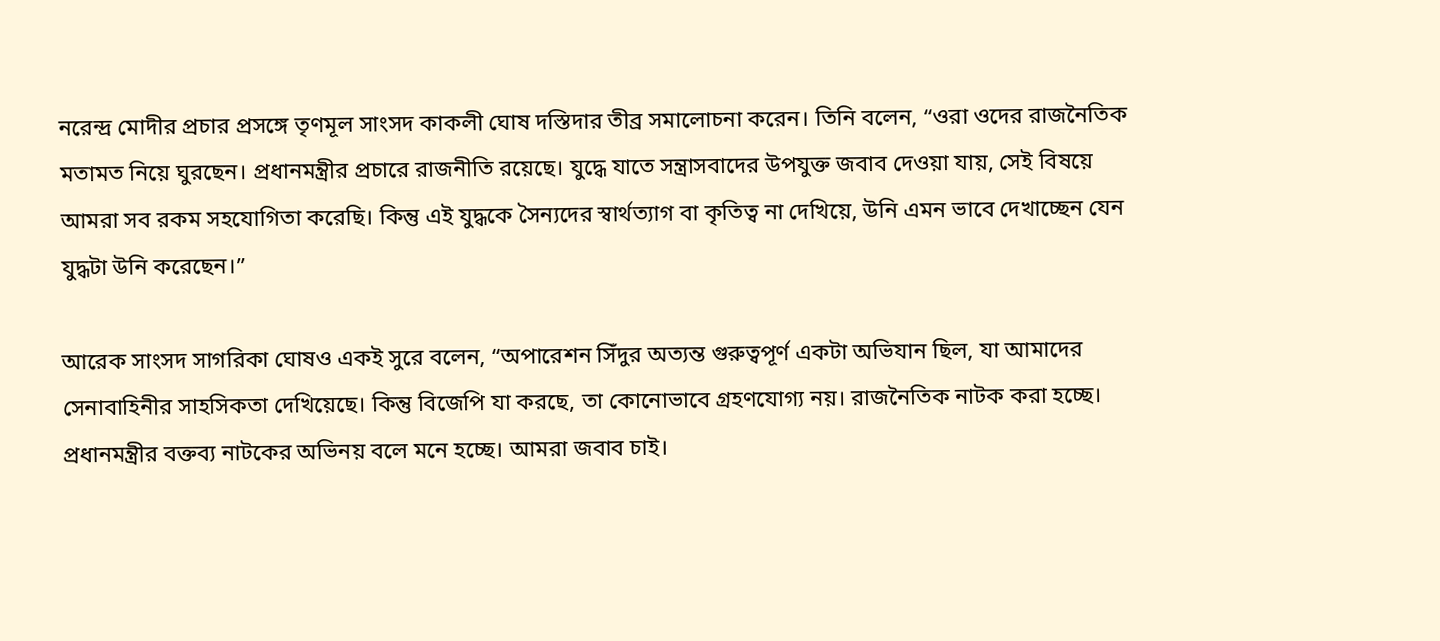নরেন্দ্র মোদীর প্রচার প্রসঙ্গে তৃণমূল সাংসদ কাকলী ঘোষ দস্তিদার তীব্র সমালোচনা করেন। তিনি বলেন, “ওরা ওদের রাজনৈতিক মতামত নিয়ে ঘুরছেন। প্রধানমন্ত্রীর প্রচারে রাজনীতি রয়েছে। যুদ্ধে যাতে সন্ত্রাসবাদের উপযুক্ত জবাব দেওয়া যায়, সেই বিষয়ে আমরা সব রকম সহযোগিতা করেছি। কিন্তু এই যুদ্ধকে সৈন্যদের স্বার্থত্যাগ বা কৃতিত্ব না দেখিয়ে, উনি এমন ভাবে দেখাচ্ছেন যেন যুদ্ধটা উনি করেছেন।”

আরেক সাংসদ সাগরিকা ঘোষও একই সুরে বলেন, “অপারেশন সিঁদুর অত্যন্ত গুরুত্বপূর্ণ একটা অভিযান ছিল, যা আমাদের সেনাবাহিনীর সাহসিকতা দেখিয়েছে। কিন্তু বিজেপি যা করছে, তা কোনোভাবে গ্রহণযোগ্য নয়। রাজনৈতিক নাটক করা হচ্ছে। প্রধানমন্ত্রীর বক্তব্য নাটকের অভিনয় বলে মনে হচ্ছে। আমরা জবাব চাই।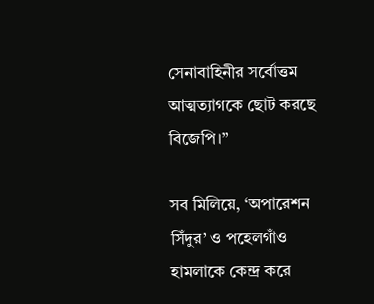সেনাবাহিনীর সর্বোত্তম আত্মত্যাগকে ছোট করছে বিজেপি।”

সব মিলিয়ে, ‘অপারেশন সিঁদুর’ ও পহেলগাঁও হামলাকে কেন্দ্র করে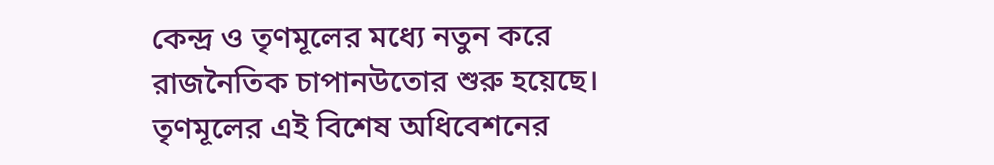কেন্দ্র ও তৃণমূলের মধ্যে নতুন করে রাজনৈতিক চাপানউতোর শুরু হয়েছে। তৃণমূলের এই বিশেষ অধিবেশনের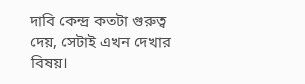দাবি কেন্দ্র কতটা গুরুত্ব দেয়, সেটাই এখন দেখার বিষয়।